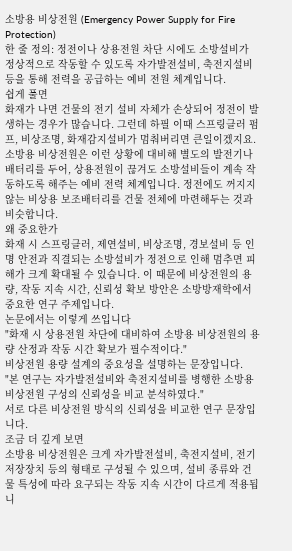소방용 비상전원 (Emergency Power Supply for Fire Protection)
한 줄 정의: 정전이나 상용전원 차단 시에도 소방설비가 정상적으로 작동할 수 있도록 자가발전설비, 축전지설비 등을 통해 전력을 공급하는 예비 전원 체계입니다.
쉽게 풀면
화재가 나면 건물의 전기 설비 자체가 손상되어 정전이 발생하는 경우가 많습니다. 그런데 하필 이때 스프링클러 펌프, 비상조명, 화재감지설비가 멈춰버리면 큰일이겠지요. 소방용 비상전원은 이런 상황에 대비해 별도의 발전기나 배터리를 두어, 상용전원이 끊겨도 소방설비들이 계속 작동하도록 해주는 예비 전력 체계입니다. 정전에도 꺼지지 않는 비상용 보조배터리를 건물 전체에 마련해두는 것과 비슷합니다.
왜 중요한가
화재 시 스프링클러, 제연설비, 비상조명, 경보설비 등 인명 안전과 직결되는 소방설비가 정전으로 인해 멈추면 피해가 크게 확대될 수 있습니다. 이 때문에 비상전원의 용량, 작동 지속 시간, 신뢰성 확보 방안은 소방방재학에서 중요한 연구 주제입니다.
논문에서는 이렇게 쓰입니다
"화재 시 상용전원 차단에 대비하여 소방용 비상전원의 용량 산정과 작동 시간 확보가 필수적이다."
비상전원 용량 설계의 중요성을 설명하는 문장입니다.
"본 연구는 자가발전설비와 축전지설비를 병행한 소방용 비상전원 구성의 신뢰성을 비교 분석하였다."
서로 다른 비상전원 방식의 신뢰성을 비교한 연구 문장입니다.
조금 더 깊게 보면
소방용 비상전원은 크게 자가발전설비, 축전지설비, 전기저장장치 등의 형태로 구성될 수 있으며, 설비 종류와 건물 특성에 따라 요구되는 작동 지속 시간이 다르게 적용됩니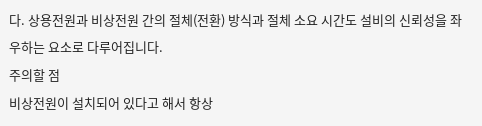다. 상용전원과 비상전원 간의 절체(전환) 방식과 절체 소요 시간도 설비의 신뢰성을 좌우하는 요소로 다루어집니다.
주의할 점
비상전원이 설치되어 있다고 해서 항상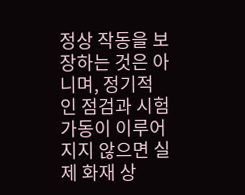정상 작동을 보장하는 것은 아니며, 정기적인 점검과 시험 가동이 이루어지지 않으면 실제 화재 상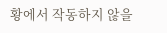황에서 작동하지 않을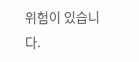위험이 있습니다.